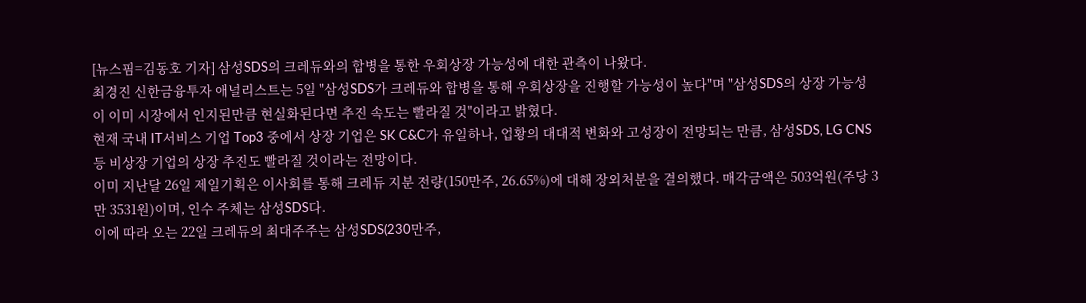[뉴스핌=김동호 기자] 삼성SDS의 크레듀와의 합병을 통한 우회상장 가능성에 대한 관측이 나왔다.
최경진 신한금융투자 애널리스트는 5일 "삼성SDS가 크레듀와 합병을 통해 우회상장을 진행할 가능성이 높다"며 "삼성SDS의 상장 가능성이 이미 시장에서 인지된만큼 현실화된다면 추진 속도는 빨라질 것"이라고 밝혔다.
현재 국내 IT서비스 기업 Top3 중에서 상장 기업은 SK C&C가 유일하나, 업황의 대대적 변화와 고성장이 전망되는 만큼, 삼성SDS, LG CNS 등 비상장 기업의 상장 추진도 빨라질 것이라는 전망이다.
이미 지난달 26일 제일기획은 이사회를 통해 크레듀 지분 전량(150만주, 26.65%)에 대해 장외처분을 결의했다. 매각금액은 503억원(주당 3만 3531원)이며, 인수 주체는 삼성SDS다.
이에 따라 오는 22일 크레듀의 최대주주는 삼성SDS(230만주,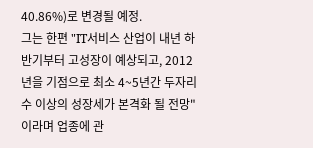40.86%)로 변경될 예정.
그는 한편 "IT서비스 산업이 내년 하반기부터 고성장이 예상되고, 2012년을 기점으로 최소 4~5년간 두자리수 이상의 성장세가 본격화 될 전망"이라며 업종에 관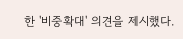한 '비중확대' 의견을 제시했다.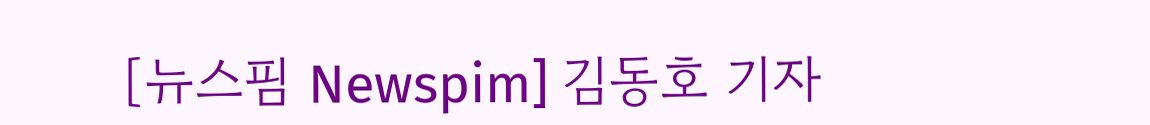[뉴스핌 Newspim] 김동호 기자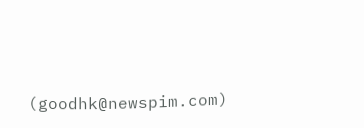(goodhk@newspim.com)